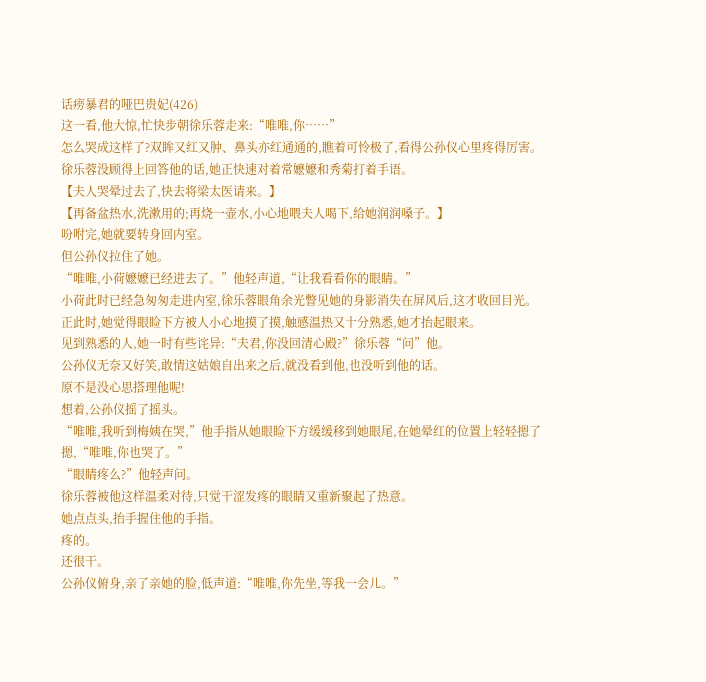话痨暴君的哑巴贵妃(426)
这一看,他大惊,忙快步朝徐乐蓉走来:“唯唯,你……”
怎么哭成这样了?双眸又红又肿、鼻头亦红通通的,瞧着可怜极了,看得公孙仪心里疼得厉害。
徐乐蓉没顾得上回答他的话,她正快速对着常嬷嬷和秀菊打着手语。
【夫人哭晕过去了,快去将梁太医请来。】
【再备盆热水,洗漱用的;再烧一壶水,小心地喂夫人喝下,给她润润嗓子。】
吩咐完,她就要转身回内室。
但公孙仪拉住了她。
“唯唯,小荷嬷嬷已经进去了。”他轻声道,“让我看看你的眼睛。”
小荷此时已经急匆匆走进内室,徐乐蓉眼角余光瞥见她的身影消失在屏风后,这才收回目光。
正此时,她觉得眼睑下方被人小心地摸了摸,触感温热又十分熟悉,她才抬起眼来。
见到熟悉的人,她一时有些诧异:“夫君,你没回清心殿?”徐乐蓉“问”他。
公孙仪无奈又好笑,敢情这姑娘自出来之后,就没看到他,也没听到他的话。
原不是没心思搭理他呢!
想着,公孙仪摇了摇头。
“唯唯,我听到梅姨在哭,”他手指从她眼睑下方缓缓移到她眼尾,在她晕红的位置上轻轻摁了摁,“唯唯,你也哭了。”
“眼睛疼么?”他轻声问。
徐乐蓉被他这样温柔对待,只觉干涩发疼的眼睛又重新聚起了热意。
她点点头,抬手握住他的手指。
疼的。
还很干。
公孙仪俯身,亲了亲她的脸,低声道:“唯唯,你先坐,等我一会儿。”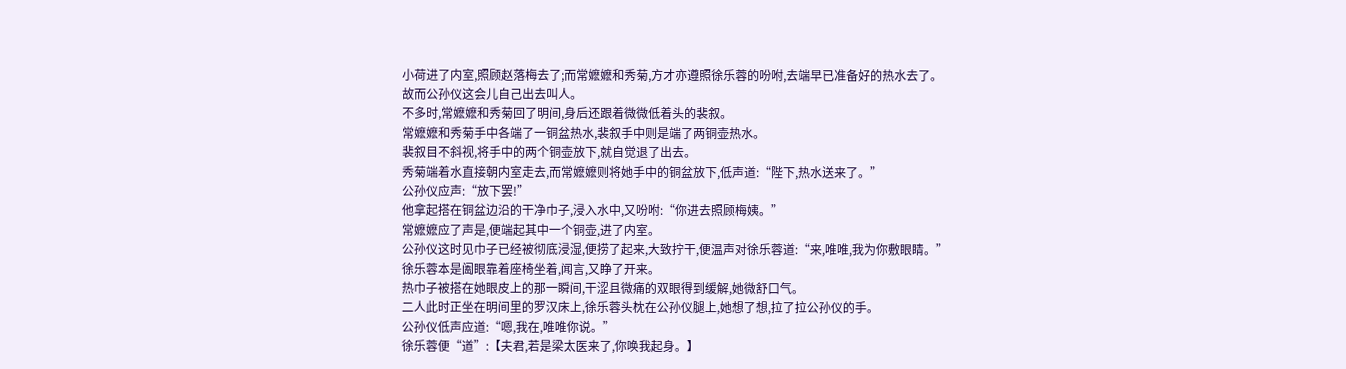小荷进了内室,照顾赵落梅去了;而常嬷嬷和秀菊,方才亦遵照徐乐蓉的吩咐,去端早已准备好的热水去了。
故而公孙仪这会儿自己出去叫人。
不多时,常嬷嬷和秀菊回了明间,身后还跟着微微低着头的裴叙。
常嬷嬷和秀菊手中各端了一铜盆热水,裴叙手中则是端了两铜壶热水。
裴叙目不斜视,将手中的两个铜壶放下,就自觉退了出去。
秀菊端着水直接朝内室走去,而常嬷嬷则将她手中的铜盆放下,低声道:“陛下,热水送来了。”
公孙仪应声:“放下罢!”
他拿起搭在铜盆边沿的干净巾子,浸入水中,又吩咐:“你进去照顾梅姨。”
常嬷嬷应了声是,便端起其中一个铜壶,进了内室。
公孙仪这时见巾子已经被彻底浸湿,便捞了起来,大致拧干,便温声对徐乐蓉道:“来,唯唯,我为你敷眼睛。”
徐乐蓉本是阖眼靠着座椅坐着,闻言,又睁了开来。
热巾子被搭在她眼皮上的那一瞬间,干涩且微痛的双眼得到缓解,她微舒口气。
二人此时正坐在明间里的罗汉床上,徐乐蓉头枕在公孙仪腿上,她想了想,拉了拉公孙仪的手。
公孙仪低声应道:“嗯,我在,唯唯你说。”
徐乐蓉便“道”:【夫君,若是梁太医来了,你唤我起身。】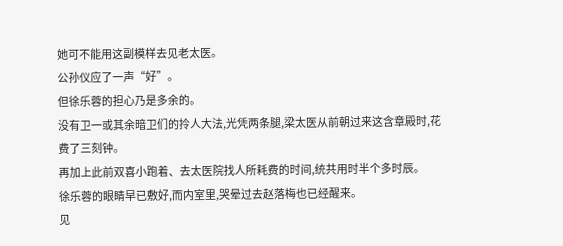她可不能用这副模样去见老太医。
公孙仪应了一声“好”。
但徐乐蓉的担心乃是多余的。
没有卫一或其余暗卫们的拎人大法,光凭两条腿,梁太医从前朝过来这含章殿时,花费了三刻钟。
再加上此前双喜小跑着、去太医院找人所耗费的时间,统共用时半个多时辰。
徐乐蓉的眼睛早已敷好,而内室里,哭晕过去赵落梅也已经醒来。
见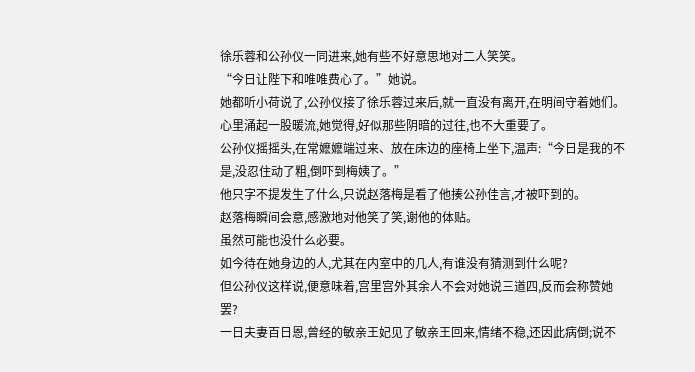徐乐蓉和公孙仪一同进来,她有些不好意思地对二人笑笑。
“今日让陛下和唯唯费心了。”她说。
她都听小荷说了,公孙仪接了徐乐蓉过来后,就一直没有离开,在明间守着她们。
心里涌起一股暖流,她觉得,好似那些阴暗的过往,也不大重要了。
公孙仪摇摇头,在常嬷嬷端过来、放在床边的座椅上坐下,温声:“今日是我的不是,没忍住动了粗,倒吓到梅姨了。”
他只字不提发生了什么,只说赵落梅是看了他揍公孙佳言,才被吓到的。
赵落梅瞬间会意,感激地对他笑了笑,谢他的体贴。
虽然可能也没什么必要。
如今待在她身边的人,尤其在内室中的几人,有谁没有猜测到什么呢?
但公孙仪这样说,便意味着,宫里宫外其余人不会对她说三道四,反而会称赞她罢?
一日夫妻百日恩,曾经的敏亲王妃见了敏亲王回来,情绪不稳,还因此病倒;说不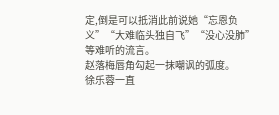定,倒是可以抵消此前说她“忘恩负义”“大难临头独自飞”“没心没肺”等难听的流言。
赵落梅唇角勾起一抹嘲讽的弧度。
徐乐蓉一直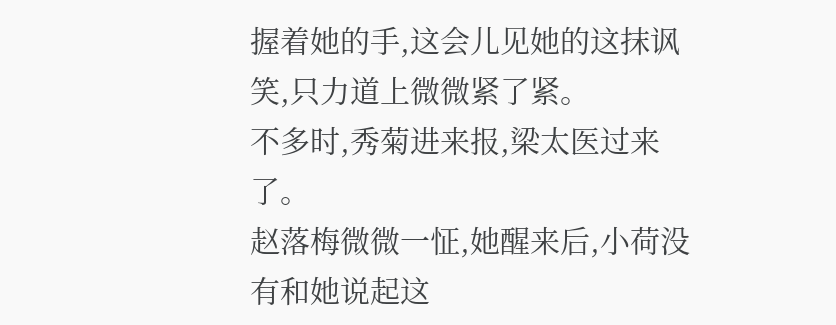握着她的手,这会儿见她的这抹讽笑,只力道上微微紧了紧。
不多时,秀菊进来报,梁太医过来了。
赵落梅微微一怔,她醒来后,小荷没有和她说起这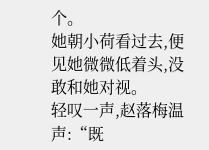个。
她朝小荷看过去,便见她微微低着头,没敢和她对视。
轻叹一声,赵落梅温声:“既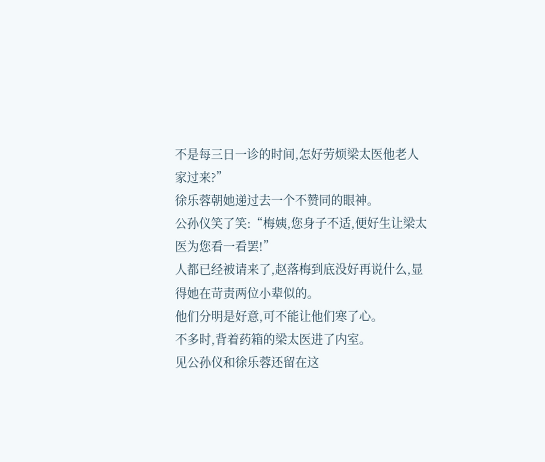不是每三日一诊的时间,怎好劳烦梁太医他老人家过来?”
徐乐蓉朝她递过去一个不赞同的眼神。
公孙仪笑了笑:“梅姨,您身子不适,便好生让梁太医为您看一看罢!”
人都已经被请来了,赵落梅到底没好再说什么,显得她在苛责两位小辈似的。
他们分明是好意,可不能让他们寒了心。
不多时,背着药箱的梁太医进了内室。
见公孙仪和徐乐蓉还留在这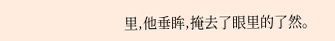里,他垂眸,掩去了眼里的了然。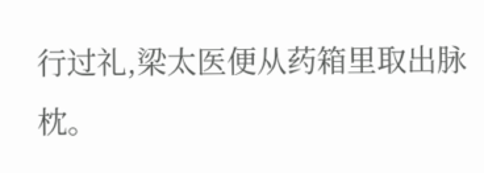行过礼,梁太医便从药箱里取出脉枕。